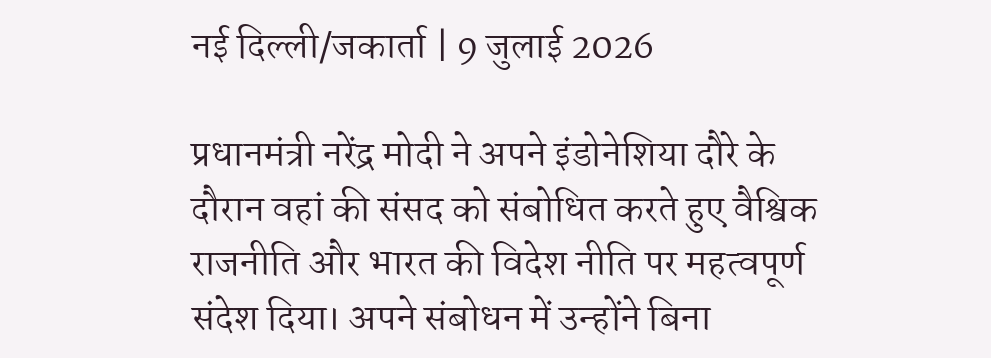नई दिल्ली/जकार्ता | 9 जुलाई 2026

प्रधानमंत्री नरेंद्र मोदी ने अपने इंडोनेशिया दौरे के दौरान वहां की संसद को संबोधित करते हुए वैश्विक राजनीति और भारत की विदेश नीति पर महत्वपूर्ण संदेश दिया। अपने संबोधन में उन्होंने बिना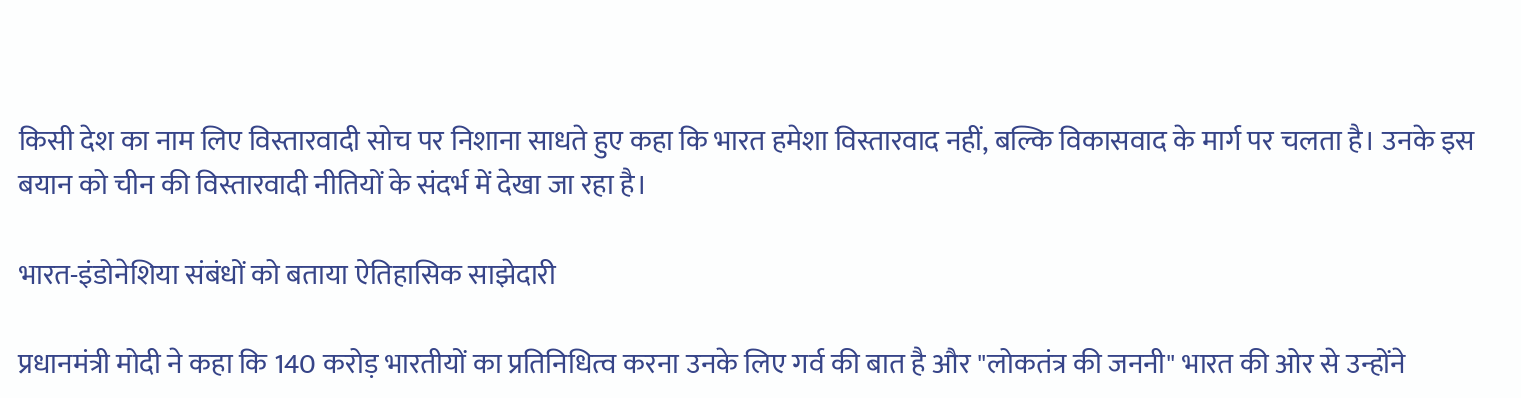किसी देश का नाम लिए विस्तारवादी सोच पर निशाना साधते हुए कहा कि भारत हमेशा विस्तारवाद नहीं, बल्कि विकासवाद के मार्ग पर चलता है। उनके इस बयान को चीन की विस्तारवादी नीतियों के संदर्भ में देखा जा रहा है।

भारत-इंडोनेशिया संबंधों को बताया ऐतिहासिक साझेदारी

प्रधानमंत्री मोदी ने कहा कि 140 करोड़ भारतीयों का प्रतिनिधित्व करना उनके लिए गर्व की बात है और "लोकतंत्र की जननी" भारत की ओर से उन्होंने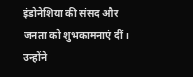इंडोनेशिया की संसद और जनता को शुभकामनाएं दीं। उन्होंने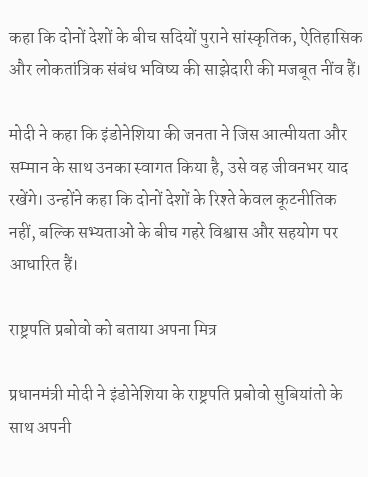कहा कि दोनों देशों के बीच सदियों पुराने सांस्कृतिक, ऐतिहासिक और लोकतांत्रिक संबंध भविष्य की साझेदारी की मजबूत नींव हैं।

मोदी ने कहा कि इंडोनेशिया की जनता ने जिस आत्मीयता और सम्मान के साथ उनका स्वागत किया है, उसे वह जीवनभर याद रखेंगे। उन्होंने कहा कि दोनों देशों के रिश्ते केवल कूटनीतिक नहीं, बल्कि सभ्यताओं के बीच गहरे विश्वास और सहयोग पर आधारित हैं।

राष्ट्रपति प्रबोवो को बताया अपना मित्र

प्रधानमंत्री मोदी ने इंडोनेशिया के राष्ट्रपति प्रबोवो सुबियांतो के साथ अपनी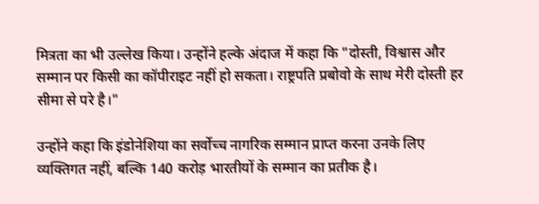मित्रता का भी उल्लेख किया। उन्होंने हल्के अंदाज में कहा कि "दोस्ती, विश्वास और सम्मान पर किसी का कॉपीराइट नहीं हो सकता। राष्ट्रपति प्रबोवो के साथ मेरी दोस्ती हर सीमा से परे है।"

उन्होंने कहा कि इंडोनेशिया का सर्वोच्च नागरिक सम्मान प्राप्त करना उनके लिए व्यक्तिगत नहीं, बल्कि 140 करोड़ भारतीयों के सम्मान का प्रतीक है।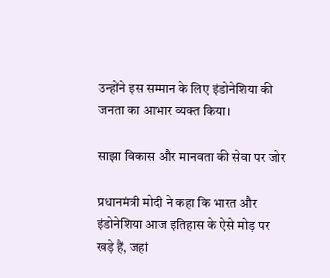उन्होंने इस सम्मान के लिए इंडोनेशिया की जनता का आभार व्यक्त किया।

साझा विकास और मानवता की सेवा पर जोर

प्रधानमंत्री मोदी ने कहा कि भारत और इंडोनेशिया आज इतिहास के ऐसे मोड़ पर खड़े हैं, जहां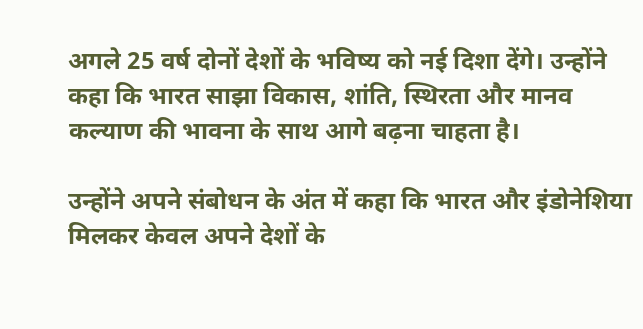अगले 25 वर्ष दोनों देशों के भविष्य को नई दिशा देंगे। उन्होंने कहा कि भारत साझा विकास, शांति, स्थिरता और मानव कल्याण की भावना के साथ आगे बढ़ना चाहता है।

उन्होंने अपने संबोधन के अंत में कहा कि भारत और इंडोनेशिया मिलकर केवल अपने देशों के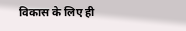विकास के लिए ही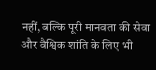नहीं, बल्कि पूरी मानवता की सेवा और वैश्विक शांति के लिए भी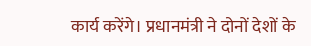कार्य करेंगे। प्रधानमंत्री ने दोनों देशों के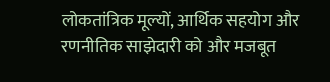लोकतांत्रिक मूल्यों, आर्थिक सहयोग और रणनीतिक साझेदारी को और मजबूत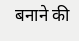बनाने की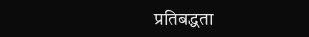प्रतिबद्धता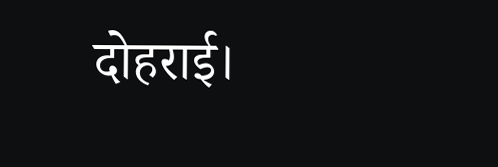दोहराई।